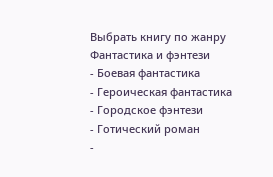Выбрать книгу по жанру
Фантастика и фэнтези
- Боевая фантастика
- Героическая фантастика
- Городское фэнтези
- Готический роман
-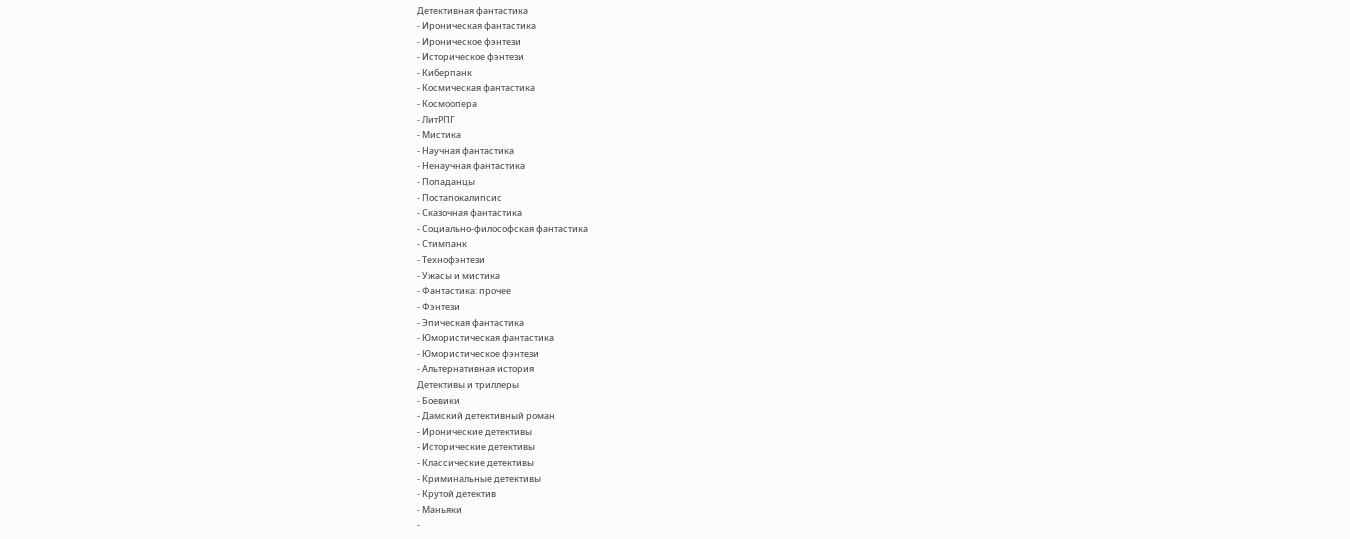Детективная фантастика
- Ироническая фантастика
- Ироническое фэнтези
- Историческое фэнтези
- Киберпанк
- Космическая фантастика
- Космоопера
- ЛитРПГ
- Мистика
- Научная фантастика
- Ненаучная фантастика
- Попаданцы
- Постапокалипсис
- Сказочная фантастика
- Социально-философская фантастика
- Стимпанк
- Технофэнтези
- Ужасы и мистика
- Фантастика: прочее
- Фэнтези
- Эпическая фантастика
- Юмористическая фантастика
- Юмористическое фэнтези
- Альтернативная история
Детективы и триллеры
- Боевики
- Дамский детективный роман
- Иронические детективы
- Исторические детективы
- Классические детективы
- Криминальные детективы
- Крутой детектив
- Маньяки
-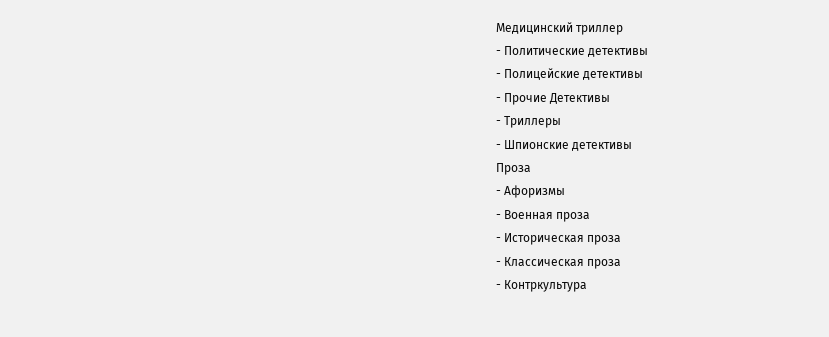Медицинский триллер
- Политические детективы
- Полицейские детективы
- Прочие Детективы
- Триллеры
- Шпионские детективы
Проза
- Афоризмы
- Военная проза
- Историческая проза
- Классическая проза
- Контркультура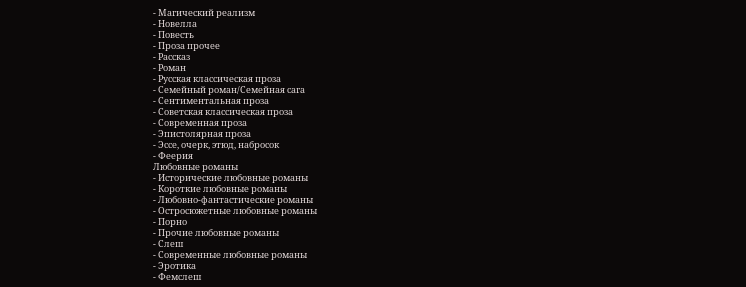- Магический реализм
- Новелла
- Повесть
- Проза прочее
- Рассказ
- Роман
- Русская классическая проза
- Семейный роман/Семейная сага
- Сентиментальная проза
- Советская классическая проза
- Современная проза
- Эпистолярная проза
- Эссе, очерк, этюд, набросок
- Феерия
Любовные романы
- Исторические любовные романы
- Короткие любовные романы
- Любовно-фантастические романы
- Остросюжетные любовные романы
- Порно
- Прочие любовные романы
- Слеш
- Современные любовные романы
- Эротика
- Фемслеш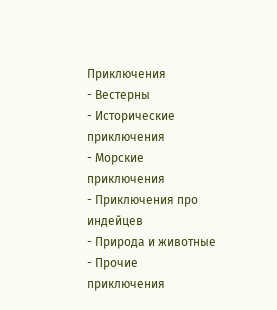Приключения
- Вестерны
- Исторические приключения
- Морские приключения
- Приключения про индейцев
- Природа и животные
- Прочие приключения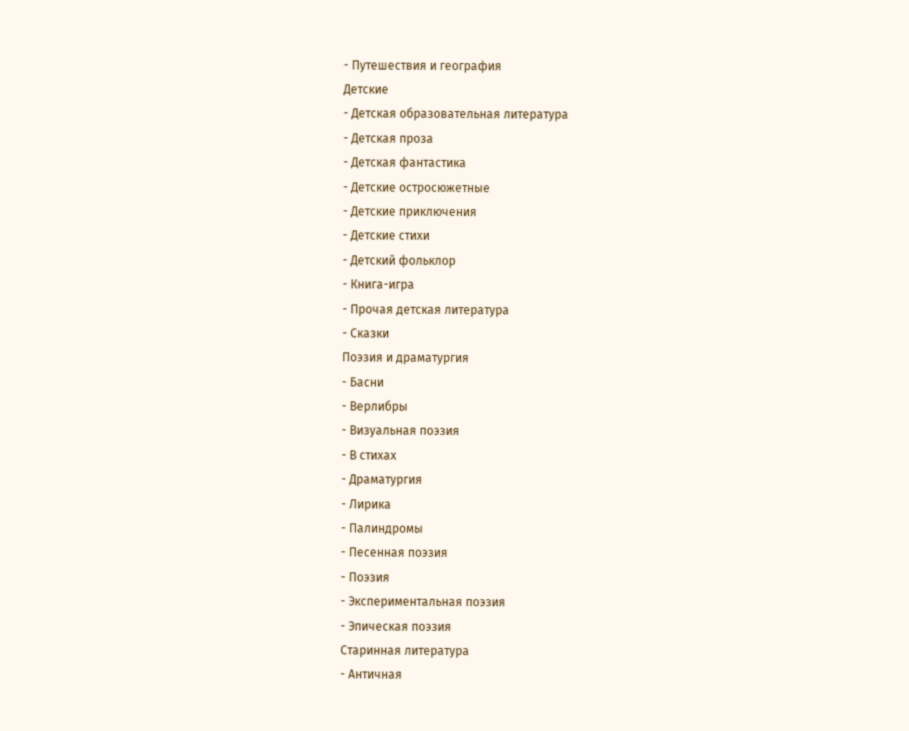- Путешествия и география
Детские
- Детская образовательная литература
- Детская проза
- Детская фантастика
- Детские остросюжетные
- Детские приключения
- Детские стихи
- Детский фольклор
- Книга-игра
- Прочая детская литература
- Сказки
Поэзия и драматургия
- Басни
- Верлибры
- Визуальная поэзия
- В стихах
- Драматургия
- Лирика
- Палиндромы
- Песенная поэзия
- Поэзия
- Экспериментальная поэзия
- Эпическая поэзия
Старинная литература
- Античная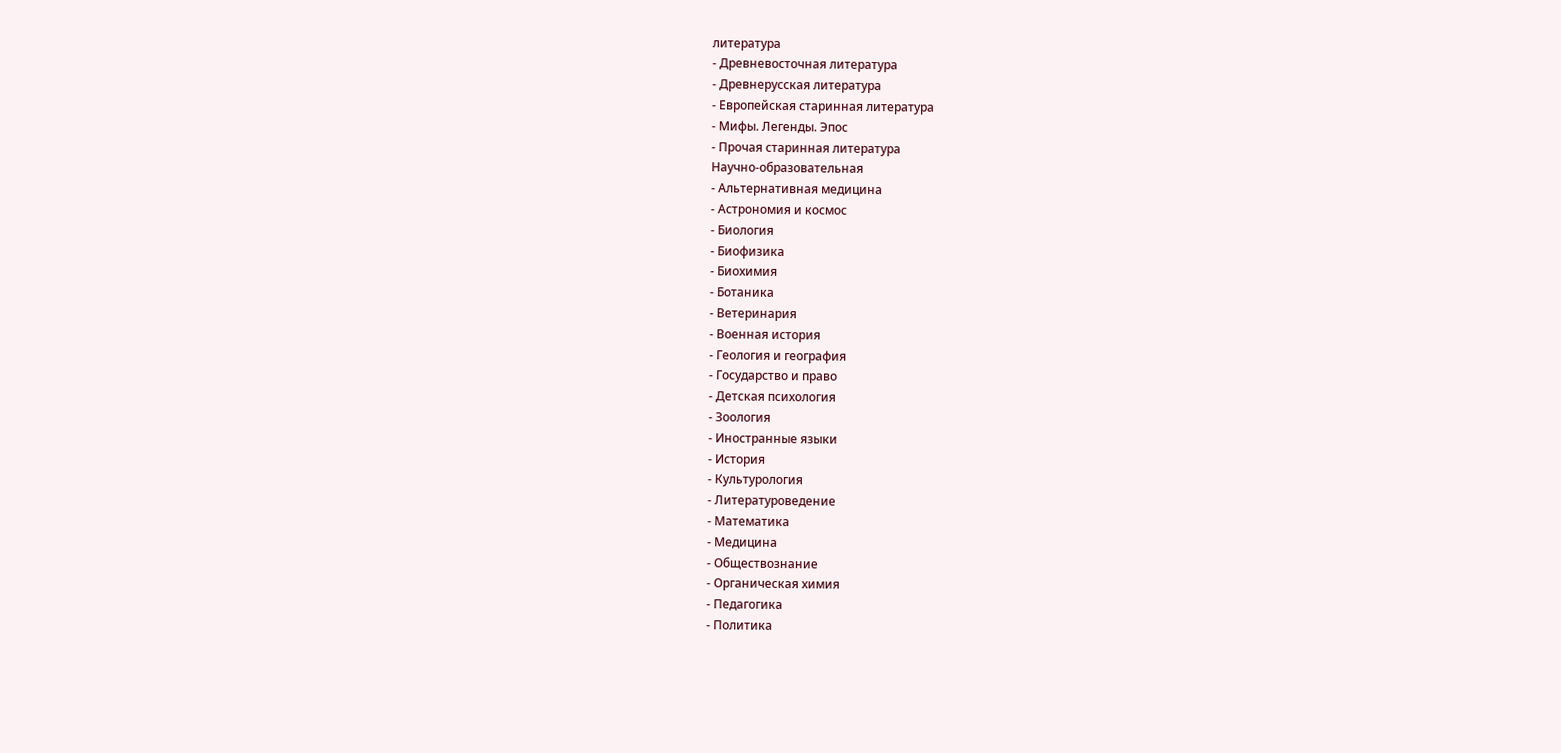литература
- Древневосточная литература
- Древнерусская литература
- Европейская старинная литература
- Мифы. Легенды. Эпос
- Прочая старинная литература
Научно-образовательная
- Альтернативная медицина
- Астрономия и космос
- Биология
- Биофизика
- Биохимия
- Ботаника
- Ветеринария
- Военная история
- Геология и география
- Государство и право
- Детская психология
- Зоология
- Иностранные языки
- История
- Культурология
- Литературоведение
- Математика
- Медицина
- Обществознание
- Органическая химия
- Педагогика
- Политика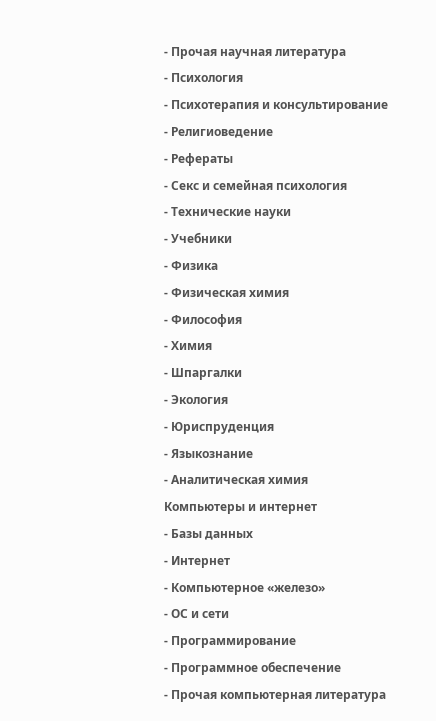- Прочая научная литература
- Психология
- Психотерапия и консультирование
- Религиоведение
- Рефераты
- Секс и семейная психология
- Технические науки
- Учебники
- Физика
- Физическая химия
- Философия
- Химия
- Шпаргалки
- Экология
- Юриспруденция
- Языкознание
- Аналитическая химия
Компьютеры и интернет
- Базы данных
- Интернет
- Компьютерное «железо»
- ОС и сети
- Программирование
- Программное обеспечение
- Прочая компьютерная литература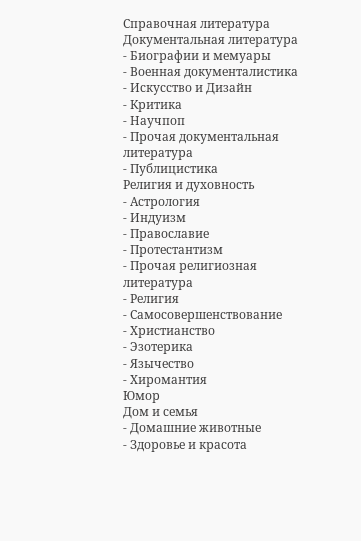Справочная литература
Документальная литература
- Биографии и мемуары
- Военная документалистика
- Искусство и Дизайн
- Критика
- Научпоп
- Прочая документальная литература
- Публицистика
Религия и духовность
- Астрология
- Индуизм
- Православие
- Протестантизм
- Прочая религиозная литература
- Религия
- Самосовершенствование
- Христианство
- Эзотерика
- Язычество
- Хиромантия
Юмор
Дом и семья
- Домашние животные
- Здоровье и красота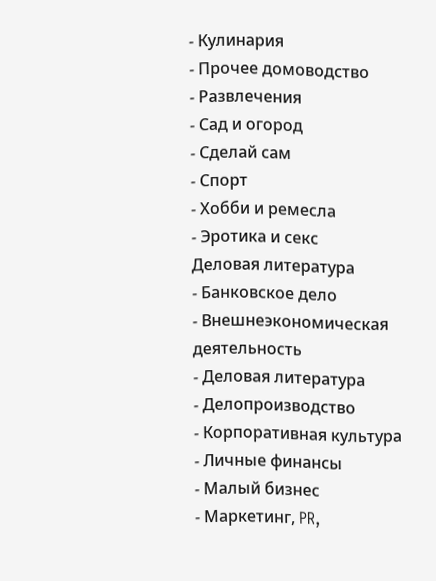- Кулинария
- Прочее домоводство
- Развлечения
- Сад и огород
- Сделай сам
- Спорт
- Хобби и ремесла
- Эротика и секс
Деловая литература
- Банковское дело
- Внешнеэкономическая деятельность
- Деловая литература
- Делопроизводство
- Корпоративная культура
- Личные финансы
- Малый бизнес
- Маркетинг, PR,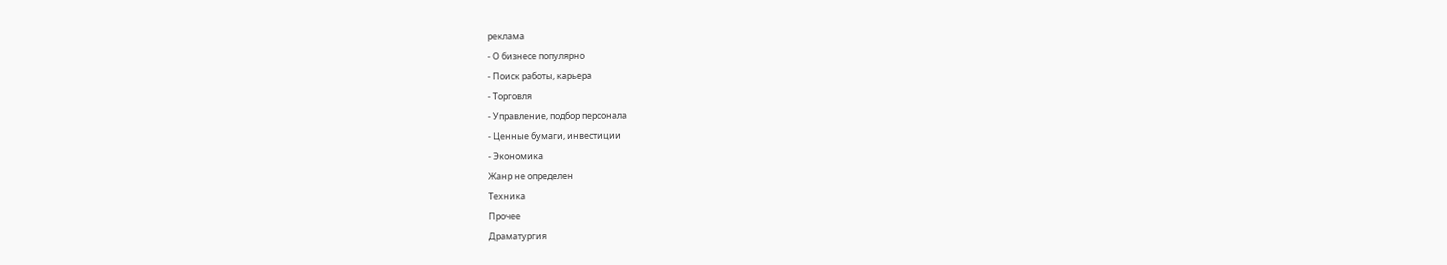реклама
- О бизнесе популярно
- Поиск работы, карьера
- Торговля
- Управление, подбор персонала
- Ценные бумаги, инвестиции
- Экономика
Жанр не определен
Техника
Прочее
Драматургия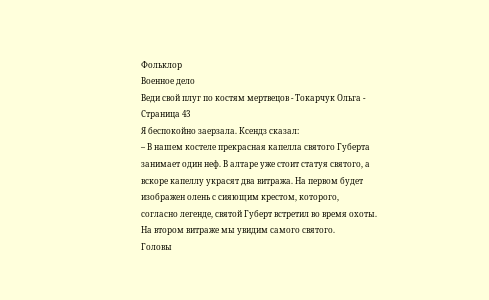Фольклор
Военное дело
Веди свой плуг по костям мертвецов - Токарчук Ольга - Страница 43
Я беспокойно заерзала. Ксендз сказал:
– В нашем костеле прекрасная капелла святого Губерта занимает один неф. В алтаре уже стоит статуя святого, а вскоре капеллу украсят два витража. На первом будет изображен олень с сияющим крестом, которого, согласно легенде, святой Губерт встретил во время охоты. На втором витраже мы увидим самого святого.
Головы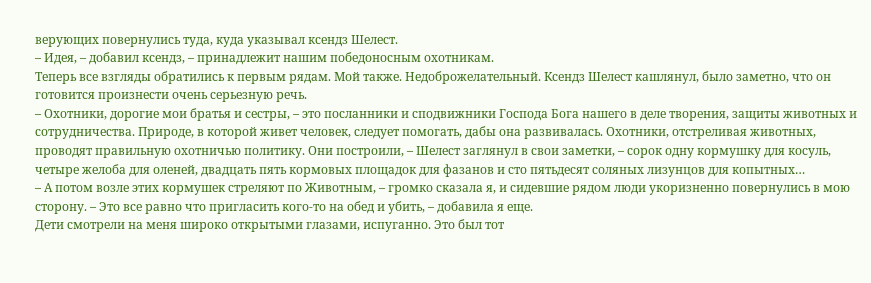верующих повернулись туда, куда указывал ксендз Шелест.
– Идея, – добавил ксендз, – принадлежит нашим победоносным охотникам.
Теперь все взгляды обратились к первым рядам. Мой также. Недоброжелательный. Ксендз Шелест кашлянул, было заметно, что он готовится произнести очень серьезную речь.
– Охотники, дорогие мои братья и сестры, – это посланники и сподвижники Господа Бога нашего в деле творения, защиты животных и сотрудничества. Природе, в которой живет человек, следует помогать, дабы она развивалась. Охотники, отстреливая животных, проводят правильную охотничью политику. Они построили, – Шелест заглянул в свои заметки, – сорок одну кормушку для косуль, четыре желоба для оленей, двадцать пять кормовых площадок для фазанов и сто пятьдесят соляных лизунцов для копытных…
– А потом возле этих кормушек стреляют по Животным, – громко сказала я, и сидевшие рядом люди укоризненно повернулись в мою сторону. – Это все равно что пригласить кого-то на обед и убить, – добавила я еще.
Дети смотрели на меня широко открытыми глазами, испуганно. Это был тот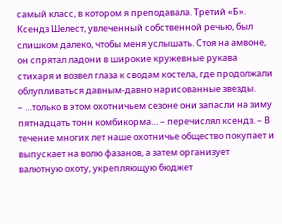самый класс, в котором я преподавала. Третий «Б».
Ксендз Шелест, увлеченный собственной речью, был слишком далеко, чтобы меня услышать. Стоя на амвоне, он спрятал ладони в широкие кружевные рукава стихаря и возвел глаза к сводам костела, где продолжали облупливаться давным-давно нарисованные звезды.
– …только в этом охотничьем сезоне они запасли на зиму пятнадцать тонн комбикорма… – перечислял ксендз. – В течение многих лет наше охотничье общество покупает и выпускает на волю фазанов, а затем организует валютную охоту, укрепляющую бюджет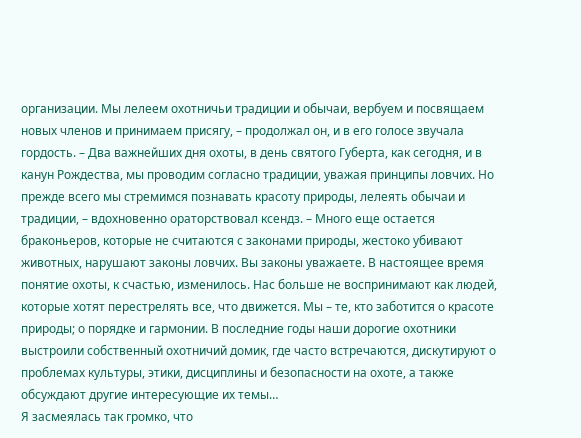организации. Мы лелеем охотничьи традиции и обычаи, вербуем и посвящаем новых членов и принимаем присягу, – продолжал он, и в его голосе звучала гордость. – Два важнейших дня охоты, в день святого Губерта, как сегодня, и в канун Рождества, мы проводим согласно традиции, уважая принципы ловчих. Но прежде всего мы стремимся познавать красоту природы, лелеять обычаи и традиции, – вдохновенно ораторствовал ксендз. – Много еще остается браконьеров, которые не считаются с законами природы, жестоко убивают животных, нарушают законы ловчих. Вы законы уважаете. В настоящее время понятие охоты, к счастью, изменилось. Нас больше не воспринимают как людей, которые хотят перестрелять все, что движется. Мы – те, кто заботится о красоте природы; о порядке и гармонии. В последние годы наши дорогие охотники выстроили собственный охотничий домик, где часто встречаются, дискутируют о проблемах культуры, этики, дисциплины и безопасности на охоте, а также обсуждают другие интересующие их темы…
Я засмеялась так громко, что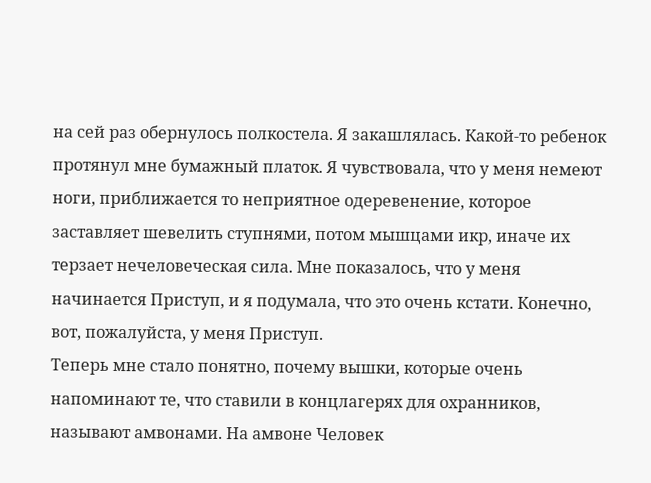на сей раз обернулось полкостела. Я закашлялась. Какой-то ребенок протянул мне бумажный платок. Я чувствовала, что у меня немеют ноги, приближается то неприятное одеревенение, которое заставляет шевелить ступнями, потом мышцами икр, иначе их терзает нечеловеческая сила. Мне показалось, что у меня начинается Приступ, и я подумала, что это очень кстати. Конечно, вот, пожалуйста, у меня Приступ.
Теперь мне стало понятно, почему вышки, которые очень напоминают те, что ставили в концлагерях для охранников, называют амвонами. На амвоне Человек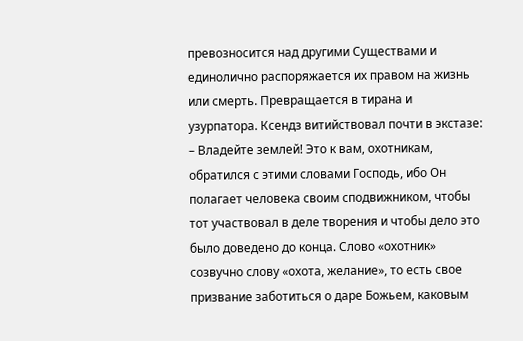превозносится над другими Существами и единолично распоряжается их правом на жизнь или смерть. Превращается в тирана и узурпатора. Ксендз витийствовал почти в экстазе:
– Владейте землей! Это к вам, охотникам, обратился с этими словами Господь, ибо Он полагает человека своим сподвижником, чтобы тот участвовал в деле творения и чтобы дело это было доведено до конца. Слово «охотник» созвучно слову «охота, желание», то есть свое призвание заботиться о даре Божьем, каковым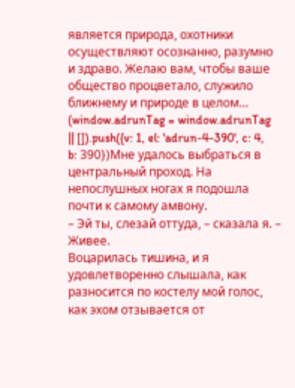является природа, охотники осуществляют осознанно, разумно и здраво. Желаю вам, чтобы ваше общество процветало, служило ближнему и природе в целом…
(window.adrunTag = window.adrunTag || []).push({v: 1, el: 'adrun-4-390', c: 4, b: 390})Мне удалось выбраться в центральный проход. На непослушных ногах я подошла почти к самому амвону.
– Эй ты, слезай оттуда, – сказала я. – Живее.
Воцарилась тишина, и я удовлетворенно слышала, как разносится по костелу мой голос, как эхом отзывается от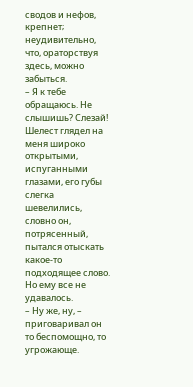сводов и нефов, крепнет; неудивительно, что, ораторствуя здесь, можно забыться.
– Я к тебе обращаюсь. Не слышишь? Слезай!
Шелест глядел на меня широко открытыми, испуганными глазами, его губы слегка шевелились, словно он, потрясенный, пытался отыскать какое-то подходящее слово. Но ему все не удавалось.
– Ну же, ну, – приговаривал он то беспомощно, то угрожающе.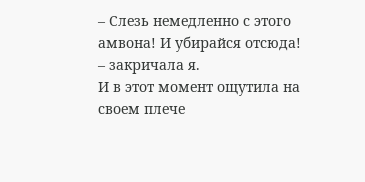– Слезь немедленно с этого амвона! И убирайся отсюда! – закричала я.
И в этот момент ощутила на своем плече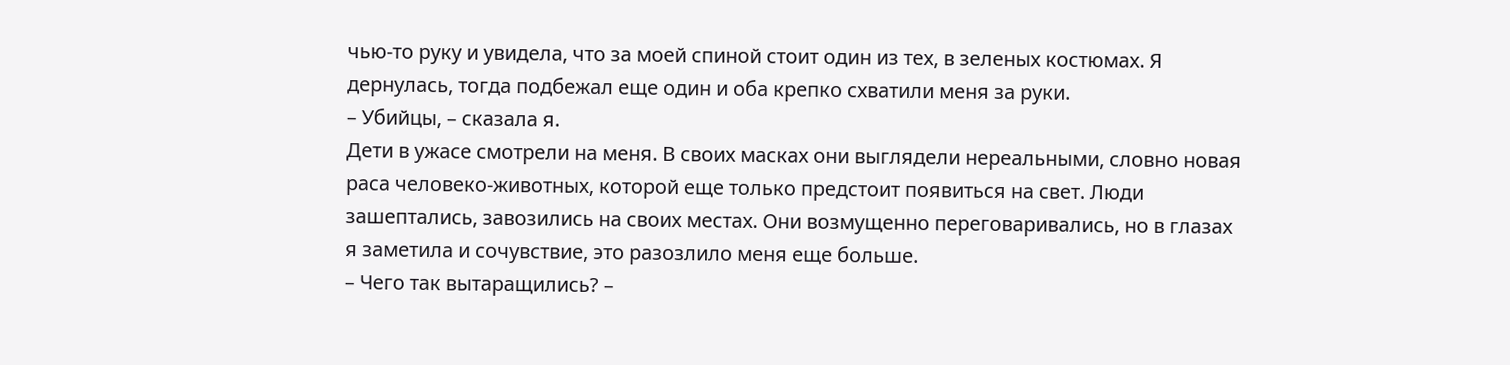чью-то руку и увидела, что за моей спиной стоит один из тех, в зеленых костюмах. Я дернулась, тогда подбежал еще один и оба крепко схватили меня за руки.
– Убийцы, – сказала я.
Дети в ужасе смотрели на меня. В своих масках они выглядели нереальными, словно новая раса человеко-животных, которой еще только предстоит появиться на свет. Люди зашептались, завозились на своих местах. Они возмущенно переговаривались, но в глазах я заметила и сочувствие, это разозлило меня еще больше.
– Чего так вытаращились? –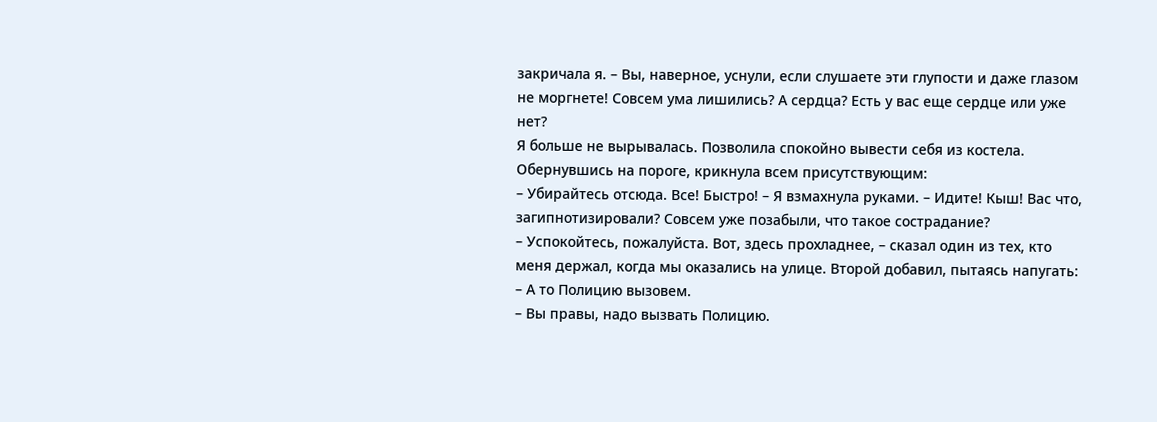закричала я. – Вы, наверное, уснули, если слушаете эти глупости и даже глазом не моргнете! Совсем ума лишились? А сердца? Есть у вас еще сердце или уже нет?
Я больше не вырывалась. Позволила спокойно вывести себя из костела. Обернувшись на пороге, крикнула всем присутствующим:
– Убирайтесь отсюда. Все! Быстро! – Я взмахнула руками. – Идите! Кыш! Вас что, загипнотизировали? Совсем уже позабыли, что такое сострадание?
– Успокойтесь, пожалуйста. Вот, здесь прохладнее, – сказал один из тех, кто меня держал, когда мы оказались на улице. Второй добавил, пытаясь напугать:
– А то Полицию вызовем.
– Вы правы, надо вызвать Полицию.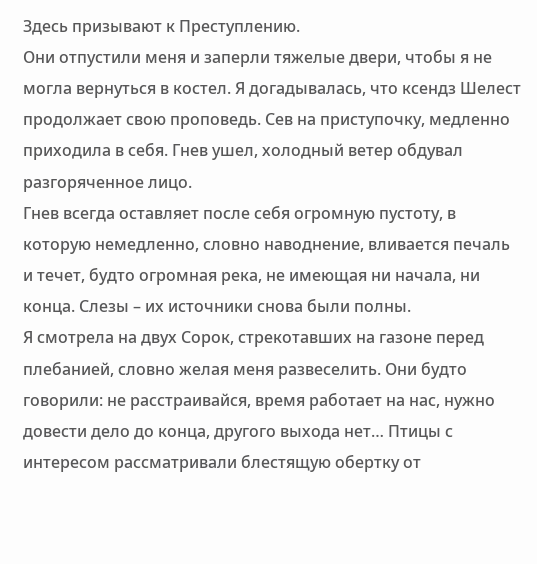Здесь призывают к Преступлению.
Они отпустили меня и заперли тяжелые двери, чтобы я не могла вернуться в костел. Я догадывалась, что ксендз Шелест продолжает свою проповедь. Сев на приступочку, медленно приходила в себя. Гнев ушел, холодный ветер обдувал разгоряченное лицо.
Гнев всегда оставляет после себя огромную пустоту, в которую немедленно, словно наводнение, вливается печаль и течет, будто огромная река, не имеющая ни начала, ни конца. Слезы – их источники снова были полны.
Я смотрела на двух Сорок, стрекотавших на газоне перед плебанией, словно желая меня развеселить. Они будто говорили: не расстраивайся, время работает на нас, нужно довести дело до конца, другого выхода нет… Птицы с интересом рассматривали блестящую обертку от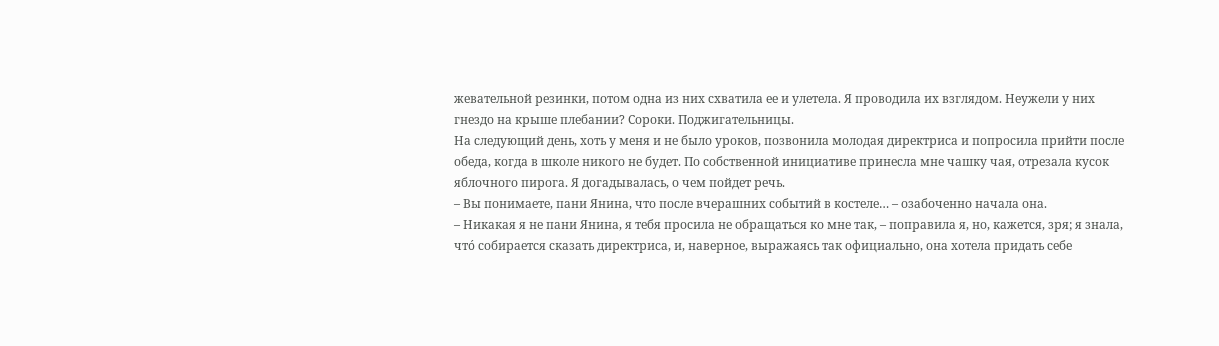жевательной резинки, потом одна из них схватила ее и улетела. Я проводила их взглядом. Неужели у них гнездо на крыше плебании? Сороки. Поджигательницы.
На следующий день, хоть у меня и не было уроков, позвонила молодая директриса и попросила прийти после обеда, когда в школе никого не будет. По собственной инициативе принесла мне чашку чая, отрезала кусок яблочного пирога. Я догадывалась, о чем пойдет речь.
– Вы понимаете, пани Янина, что после вчерашних событий в костеле… – озабоченно начала она.
– Никакая я не пани Янина, я тебя просила не обращаться ко мне так, – поправила я, но, кажется, зря; я знала, чтó собирается сказать директриса, и, наверное, выражаясь так официально, она хотела придать себе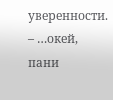уверенности.
– …окей, пани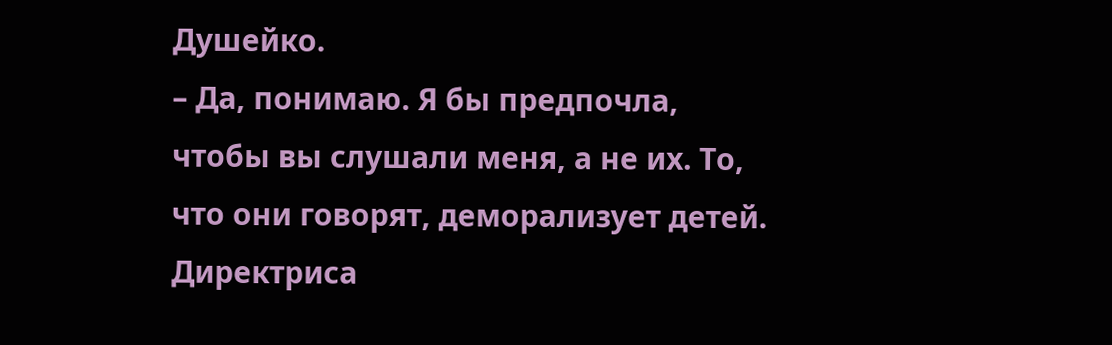Душейко.
– Да, понимаю. Я бы предпочла, чтобы вы слушали меня, а не их. То, что они говорят, деморализует детей.
Директриса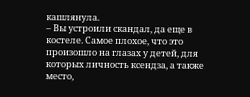кашлянула.
– Вы устроили скандал, да еще в костеле. Самое плохое, что это произошло на глазах у детей, для которых личность ксендза, а также место,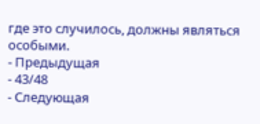где это случилось, должны являться особыми.
- Предыдущая
- 43/48
- Следующая